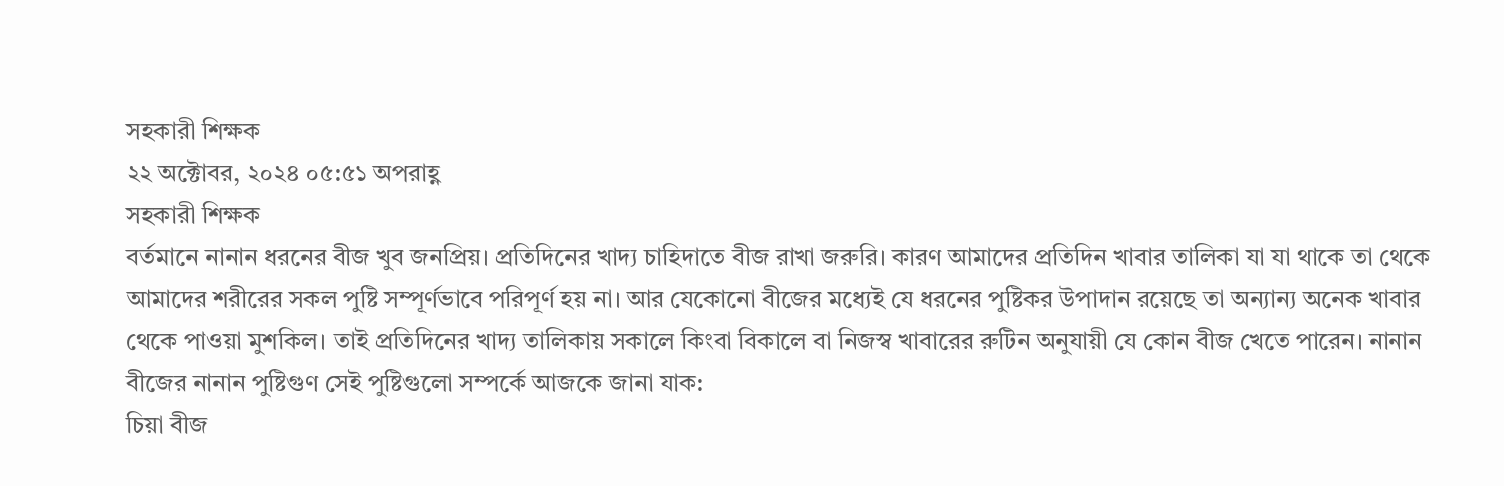সহকারী শিক্ষক
২২ অক্টোবর, ২০২৪ ০৫:৫১ অপরাহ্ণ
সহকারী শিক্ষক
বর্তমানে নানান ধরনের বীজ খুব জনপ্রিয়। প্রতিদিনের খাদ্য চাহিদাতে বীজ রাখা জরুরি। কারণ আমাদের প্রতিদিন খাবার তালিকা যা যা থাকে তা থেকে আমাদের শরীরের সকল পুষ্টি সম্পূর্ণভাবে পরিপূর্ণ হয় না। আর যেকোনো বীজের মধ্যেই যে ধরনের পুষ্টিকর উপাদান রয়েছে তা অন্যান্য অনেক খাবার থেকে পাওয়া মুশকিল। তাই প্রতিদিনের খাদ্য তালিকায় সকালে কিংবা বিকালে বা নিজস্ব খাবারের রুটিন অনুযায়ী যে কোন বীজ খেতে পারেন। নানান বীজের নানান পুষ্টিগুণ সেই পুষ্টিগুলো সম্পর্কে আজকে জানা যাক:
চিয়া বীজ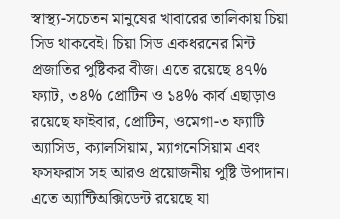স্বাস্থ্য-সচেতন মানুষের খাবারের তালিকায় চিয়া সিড থাকবেই। চিয়া সিড একধরনের মিন্ট প্রজাতির পুষ্টিকর বীজ। এতে রয়েছে ৪৭% ফ্যাট, ৩৪% প্রোটিন ও ১৪% কার্ব এছাড়াও রয়েছে ফাইবার, প্রোটিন, ওমেগা-৩ ফ্যাটি অ্যাসিড, ক্যালসিয়াম, ম্যাগনেসিয়াম এবং ফসফরাস সহ আরও প্রয়োজনীয় পুষ্টি উপাদান। এতে অ্যান্টিঅক্সিডেন্ট রয়েছে যা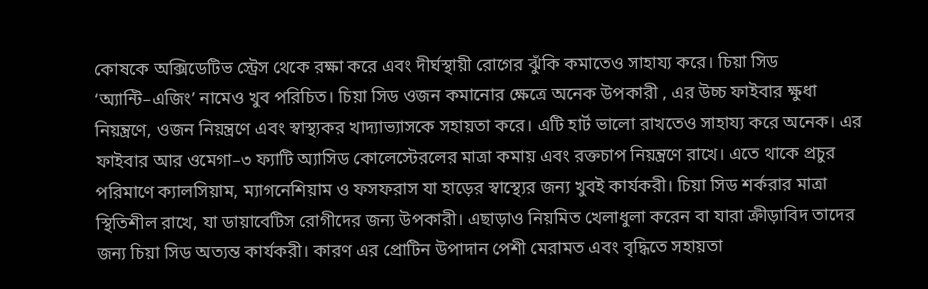কোষকে অক্সিডেটিভ স্ট্রেস থেকে রক্ষা করে এবং দীর্ঘস্থায়ী রোগের ঝুঁকি কমাতেও সাহায্য করে। চিয়া সিড ‘অ্যান্টি–এজিং’ নামেও খুব পরিচিত। চিয়া সিড ওজন কমানোর ক্ষেত্রে অনেক উপকারী , এর উচ্চ ফাইবার ক্ষুধা নিয়ন্ত্রণে, ওজন নিয়ন্ত্রণে এবং স্বাস্থ্যকর খাদ্যাভ্যাসকে সহায়তা করে। এটি হার্ট ভালো রাখতেও সাহায্য করে অনেক। এর ফাইবার আর ওমেগা–৩ ফ্যাটি অ্যাসিড কোলেস্টেরলের মাত্রা কমায় এবং রক্তচাপ নিয়ন্ত্রণে রাখে। এতে থাকে প্রচুর পরিমাণে ক্যালসিয়াম, ম্যাগনেশিয়াম ও ফসফরাস যা হাড়ের স্বাস্থ্যের জন্য খুবই কার্যকরী। চিয়া সিড শর্করার মাত্রা স্থিতিশীল রাখে, যা ডায়াবেটিস রোগীদের জন্য উপকারী। এছাড়াও নিয়মিত খেলাধুলা করেন বা যারা ক্রীড়াবিদ তাদের জন্য চিয়া সিড অত্যন্ত কার্যকরী। কারণ এর প্রোটিন উপাদান পেশী মেরামত এবং বৃদ্ধিতে সহায়তা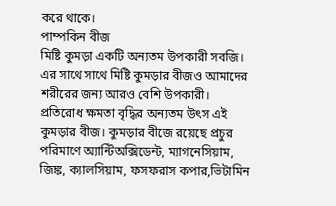করে থাকে।
পাম্পকিন বীজ
মিষ্টি কুমড়া একটি অন্যতম উপকারী সবজি। এর সাথে সাথে মিষ্টি কুমড়ার বীজও আমাদের শরীরের জন্য আরও বেশি উপকারী। প্রতিরোধ ক্ষমতা বৃদ্ধির অন্যতম উৎস এই কুমড়ার বীজ। কুমড়ার বীজে রয়েছে প্রচুর পরিমাণে অ্যান্টিঅক্সিডেন্ট, ম্যাগনেসিয়াম, জিঙ্ক, ক্যালসিয়াম, ফসফরাস কপার,ভিটামিন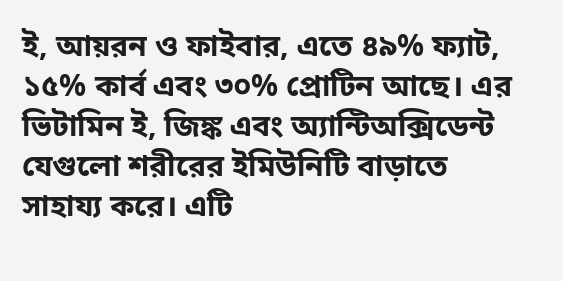ই, আয়রন ও ফাইবার, এতে ৪৯% ফ্যাট, ১৫% কার্ব এবং ৩০% প্রোটিন আছে। এর ভিটামিন ই, জিঙ্ক এবং অ্যান্টিঅক্সিডেন্ট যেগুলো শরীরের ইমিউনিটি বাড়াতে সাহায্য করে। এটি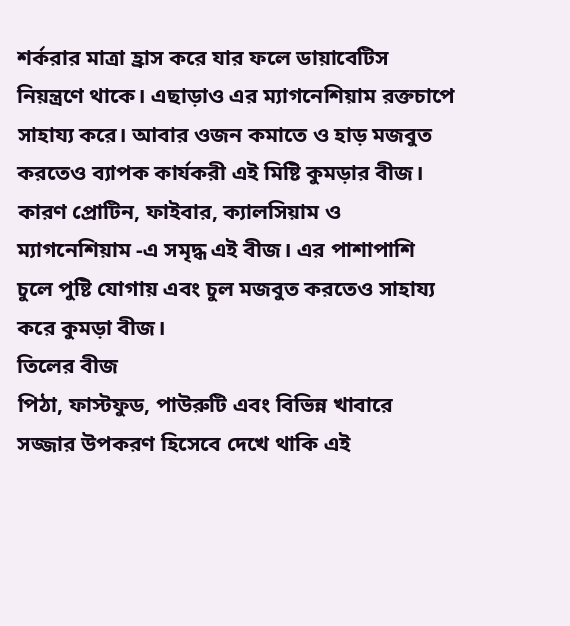শর্করার মাত্রা হ্রাস করে যার ফলে ডায়াবেটিস নিয়ন্ত্রণে থাকে। এছাড়াও এর ম্যাগনেশিয়াম রক্তচাপে সাহায্য করে। আবার ওজন কমাতে ও হাড় মজবুত করতেও ব্যাপক কার্যকরী এই মিষ্টি কুমড়ার বীজ। কারণ প্রোটিন, ফাইবার, ক্যালসিয়াম ও ম্যাগনেশিয়াম -এ সমৃদ্ধ এই বীজ। এর পাশাপাশি চুলে পুষ্টি যোগায় এবং চুল মজবুত করতেও সাহায্য করে কুমড়া বীজ।
তিলের বীজ
পিঠা, ফাস্টফুড, পাউরুটি এবং বিভিন্ন খাবারে সজ্জার উপকরণ হিসেবে দেখে থাকি এই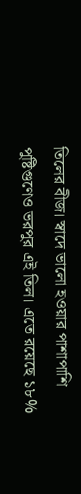তিলের বীজ। স্বাদে ভালো হওয়ার পাশাপাশি পুষ্টিগুণেও ভরপুর এই তিল। এতে রয়েছে ১৮%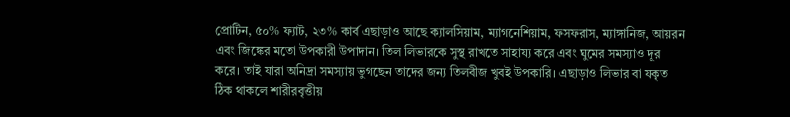প্রোটিন, ৫০% ফ্যাট, ২৩% কার্ব এছাড়াও আছে ক্যালসিয়াম, ম্যাগনেশিয়াম, ফসফরাস, ম্যাঙ্গানিজ, আয়রন এবং জিঙ্কের মতো উপকারী উপাদান। তিল লিভারকে সুস্থ রাখতে সাহায্য করে এবং ঘুমের সমস্যাও দূর করে। তাই যারা অনিদ্রা সমস্যায় ভুগছেন তাদের জন্য তিলবীজ খুবই উপকারি। এছাড়াও লিভার বা যকৃত ঠিক থাকলে শারীরবৃত্তীয়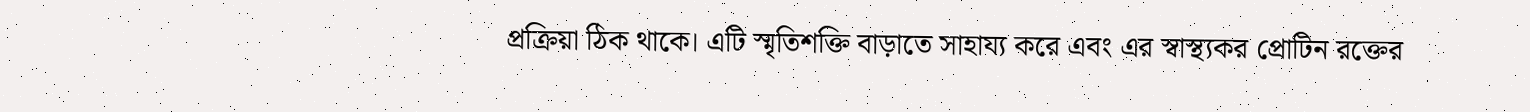প্রক্রিয়া ঠিক থাকে। এটি স্মৃতিশক্তি বাড়াতে সাহায্য করে এবং এর স্বাস্থ্যকর প্রোটিন রক্তের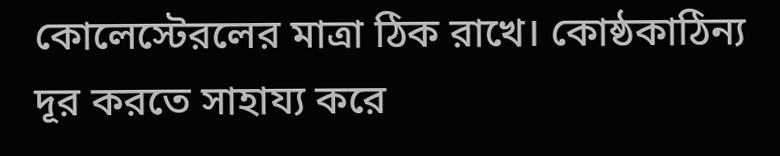কোলেস্টেরলের মাত্রা ঠিক রাখে। কোষ্ঠকাঠিন্য দূর করতে সাহায্য করে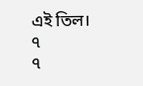এই তিল।
৭
৭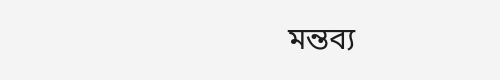মন্তব্য